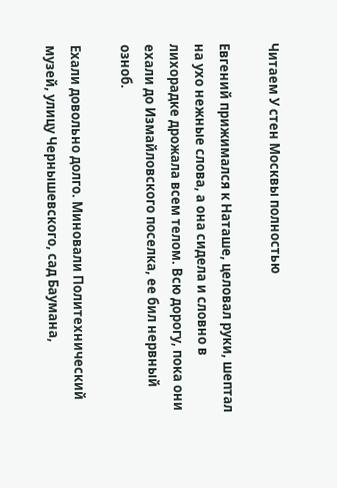Читаем У стен Москвы полностью

Евгений прижимался к Наташе, целовал руки, шептал на ухо нежные слова, а она сидела и словно в лихорадке дрожала всем телом. Всю дорогу, пока они ехали до Измайловского поселка, ее бил нервный озноб.

Ехали довольно долго. Миновали Политехнический музей, улицу Чернышевского, сад Баумана,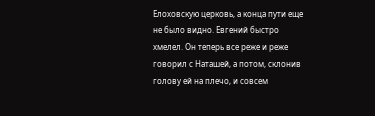Елоховскую церковь, а конца пути еще не было видно. Евгений быстро хмелел. Он теперь все реже и реже говорил с Наташей, а потом, склонив голову ей на плечо, и совсем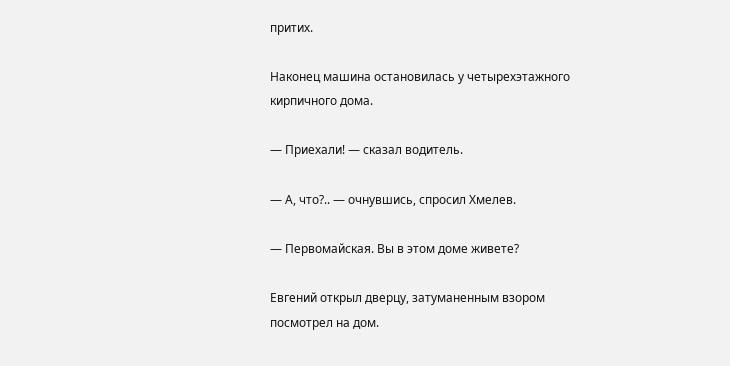притих.

Наконец машина остановилась у четырехэтажного кирпичного дома.

— Приехали! — сказал водитель.

— А, что?.. — очнувшись, спросил Хмелев.

— Первомайская. Вы в этом доме живете?

Евгений открыл дверцу, затуманенным взором посмотрел на дом.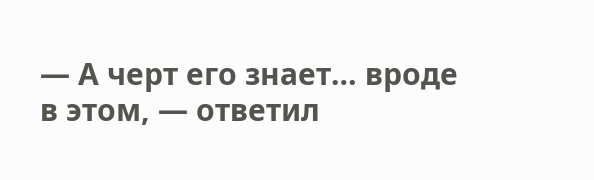— А черт его знает… вроде в этом, — ответил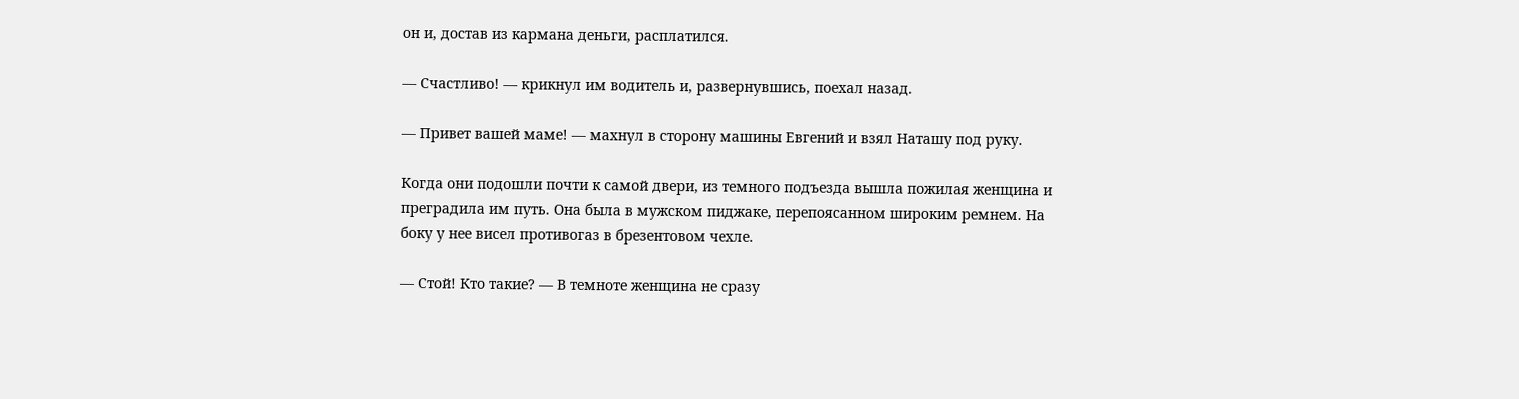он и, достав из кармана деньги, расплатился.

— Счастливо! — крикнул им водитель и, развернувшись, поехал назад.

— Привет вашей маме! — махнул в сторону машины Евгений и взял Наташу под руку.

Когда они подошли почти к самой двери, из темного подъезда вышла пожилая женщина и преградила им путь. Она была в мужском пиджаке, перепоясанном широким ремнем. На боку у нее висел противогаз в брезентовом чехле.

— Стой! Кто такие? — В темноте женщина не сразу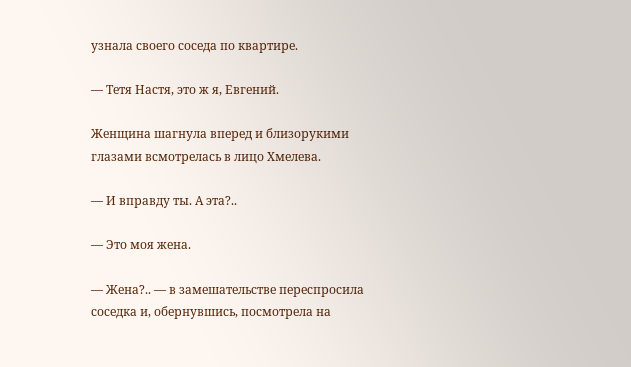узнала своего соседа по квартире.

— Тетя Настя, это ж я, Евгений.

Женщина шагнула вперед и близорукими глазами всмотрелась в лицо Хмелева.

— И вправду ты. А эта?..

— Это моя жена.

— Жена?.. — в замешательстве переспросила соседка и, обернувшись, посмотрела на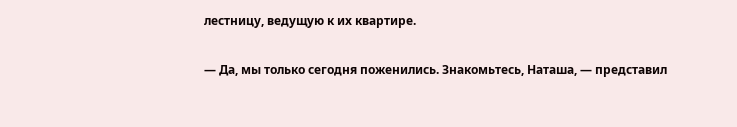лестницу, ведущую к их квартире.

— Да, мы только сегодня поженились. Знакомьтесь, Наташа, — представил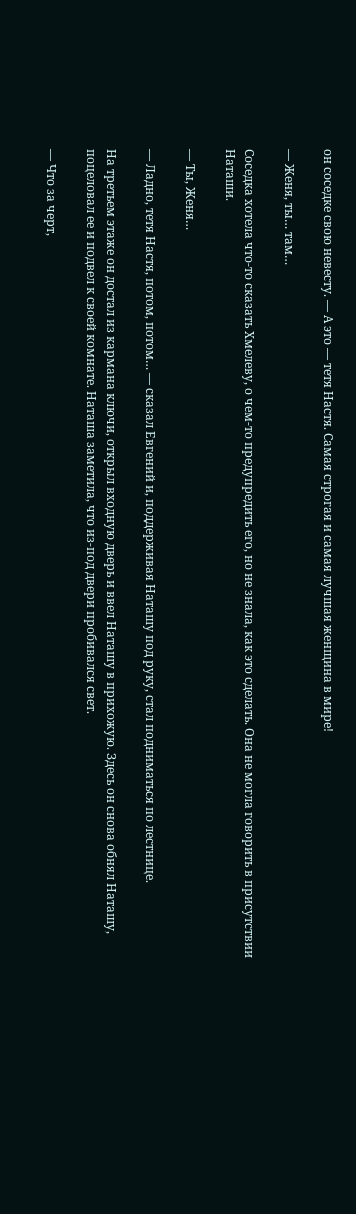он соседке свою невесту. — А это — тетя Настя. Самая строгая и самая лучшая женщина в мире!

— Женя, ты… там…

Соседка хотела что-то сказать Хмелеву, о чем-то предупредить его, но не знала, как это сделать. Она не могла говорить в присутствии Наташи.

— Ты, Женя…

— Ладно, тетя Настя, потом, потом… — сказал Евгений и, поддерживая Наташу под руку, стал подниматься по лестнице.

На третьем этаже он достал из кармана ключи, открыл входную дверь и ввел Наташу в прихожую. Здесь он снова обнял Наташу, поцеловал ее и подвел к своей комнате. Наташа заметила, что из-под двери пробивался свет.

— Что за черт,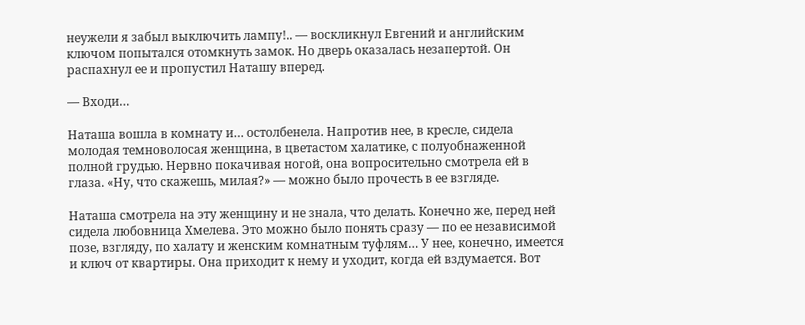неужели я забыл выключить лампу!.. — воскликнул Евгений и английским ключом попытался отомкнуть замок. Но дверь оказалась незапертой. Он распахнул ее и пропустил Наташу вперед.

— Входи…

Наташа вошла в комнату и… остолбенела. Напротив нее, в кресле, сидела молодая темноволосая женщина, в цветастом халатике, с полуобнаженной полной грудью. Нервно покачивая ногой, она вопросительно смотрела ей в глаза. «Ну, что скажешь, милая?» — можно было прочесть в ее взгляде.

Наташа смотрела на эту женщину и не знала, что делать. Конечно же, перед ней сидела любовница Хмелева. Это можно было понять сразу — по ее независимой позе, взгляду, по халату и женским комнатным туфлям… У нее, конечно, имеется и ключ от квартиры. Она приходит к нему и уходит, когда ей вздумается. Вот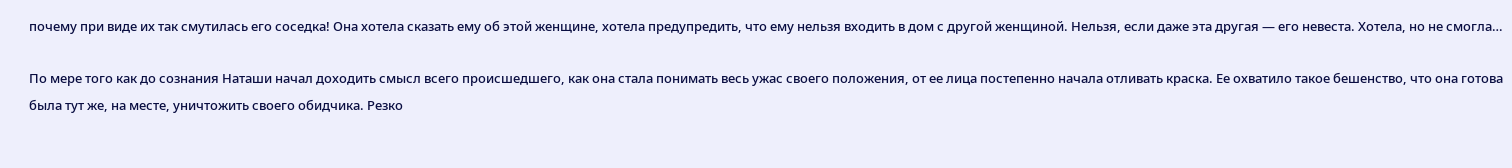почему при виде их так смутилась его соседка! Она хотела сказать ему об этой женщине, хотела предупредить, что ему нельзя входить в дом с другой женщиной. Нельзя, если даже эта другая — его невеста. Хотела, но не смогла…

По мере того как до сознания Наташи начал доходить смысл всего происшедшего, как она стала понимать весь ужас своего положения, от ее лица постепенно начала отливать краска. Ее охватило такое бешенство, что она готова была тут же, на месте, уничтожить своего обидчика. Резко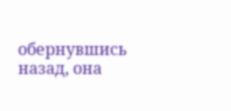обернувшись назад, она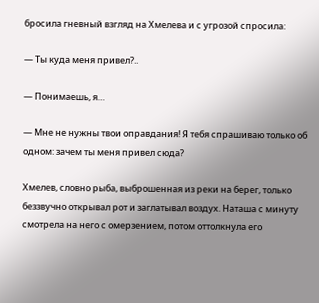бросила гневный взгляд на Хмелева и с угрозой спросила:

— Ты куда меня привел?..

— Понимаешь, я…

— Мне не нужны твои оправдания! Я тебя спрашиваю только об одном: зачем ты меня привел сюда?

Хмелев, словно рыба, выброшенная из реки на берег, только беззвучно открывал рот и заглатывал воздух. Наташа с минуту смотрела на него с омерзением, потом оттолкнула его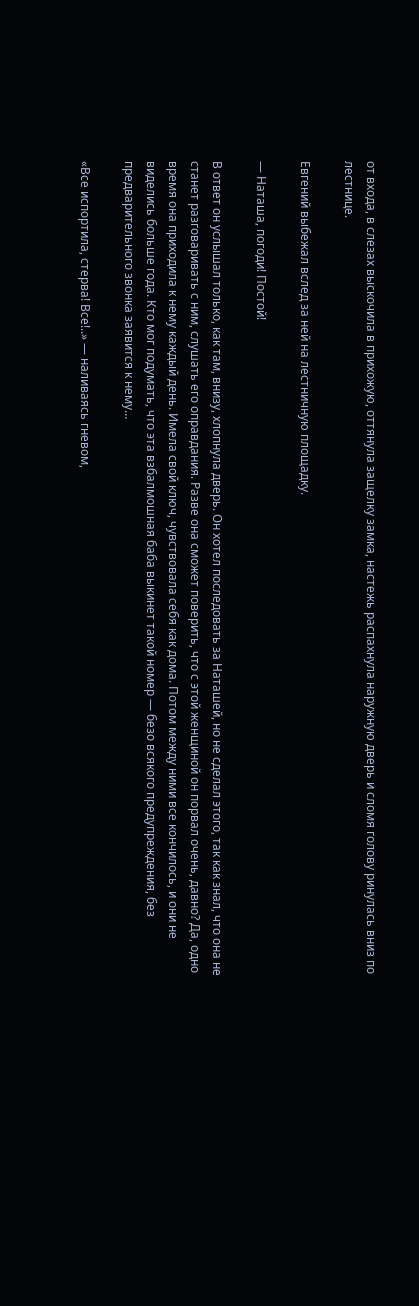от входа, в слезах выскочила в прихожую, оттянула защелку замка, настежь распахнула наружную дверь и сломя голову ринулась вниз по лестнице.

Евгений выбежал вслед за ней на лестничную площадку.

— Наташа, погоди! Постой!

В ответ он услышал только, как там, внизу, хлопнула дверь. Он хотел последовать за Наташей, но не сделал этого, так как знал, что она не станет разговаривать с ним, слушать его оправдания. Разве она сможет поверить, что с этой женщиной он порвал очень, давно? Да, одно время она приходила к нему каждый день. Имела свой ключ, чувствовала себя как дома. Потом между ними все кончилось, и они не виделись больше года. Кто мог подумать, что эта взбалмошная баба выкинет такой номер — безо всякого предупреждения, без предварительного звонка заявится к нему…

«Все испортила, стерва! Все!..» — наливаясь гневом,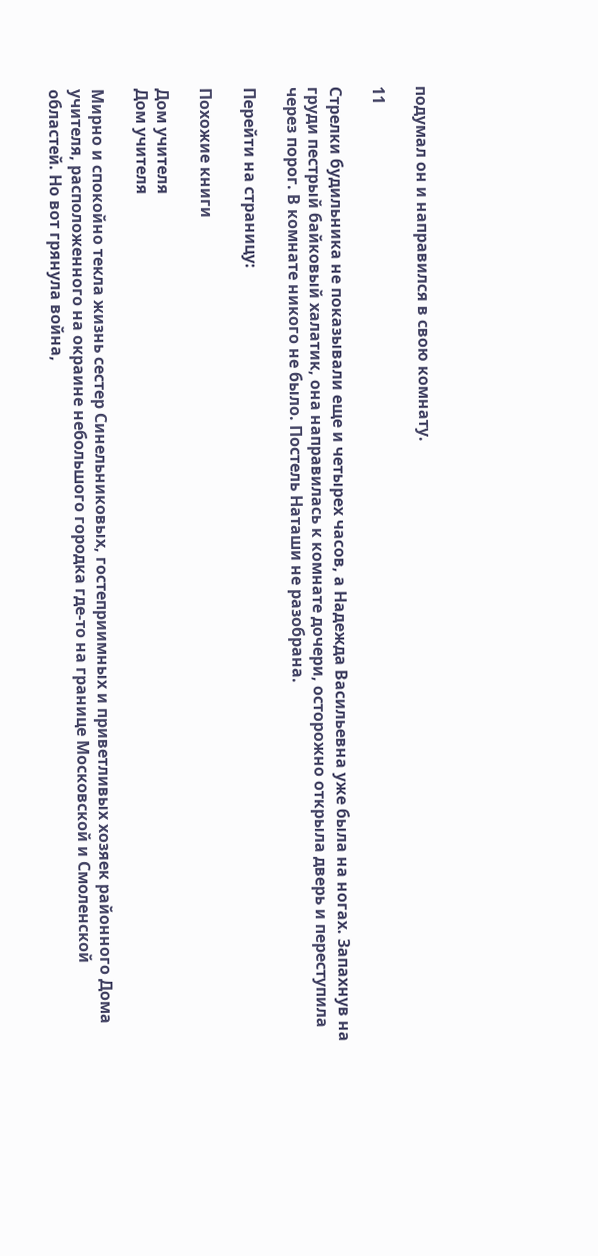подумал он и направился в свою комнату.

11

Стрелки будильника не показывали еще и четырех часов, а Надежда Васильевна уже была на ногах. Запахнув на груди пестрый байковый халатик, она направилась к комнате дочери, осторожно открыла дверь и переступила через порог. В комнате никого не было. Постель Наташи не разобрана.

Перейти на страницу:

Похожие книги

Дом учителя
Дом учителя

Мирно и спокойно текла жизнь сестер Синельниковых, гостеприимных и приветливых хозяек районного Дома учителя, расположенного на окраине небольшого городка где-то на границе Московской и Смоленской областей. Но вот грянула война,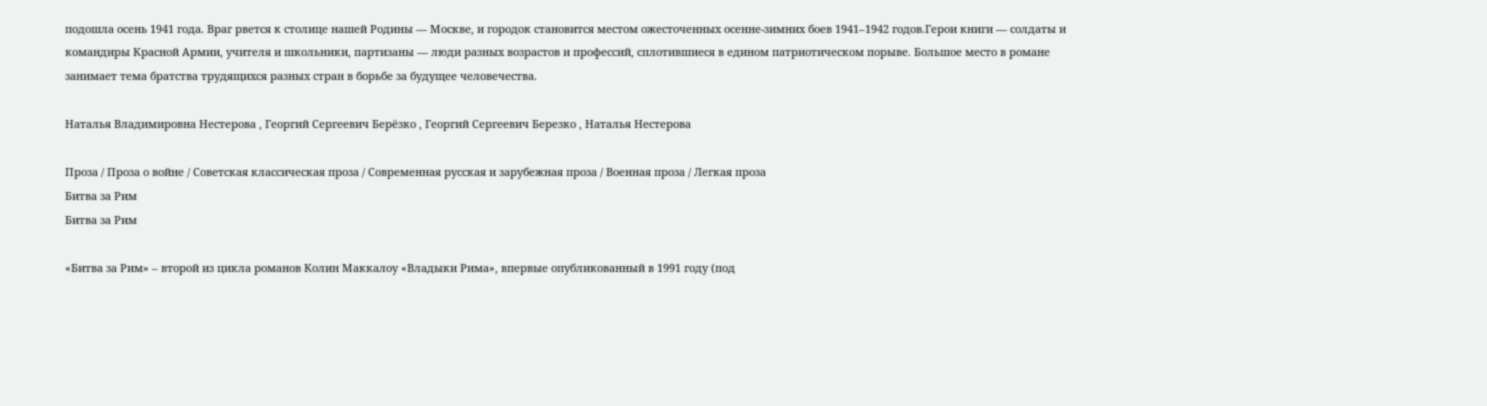подошла осень 1941 года. Враг рвется к столице нашей Родины — Москве, и городок становится местом ожесточенных осенне-зимних боев 1941–1942 годов.Герои книги — солдаты и командиры Красной Армии, учителя и школьники, партизаны — люди разных возрастов и профессий, сплотившиеся в едином патриотическом порыве. Большое место в романе занимает тема братства трудящихся разных стран в борьбе за будущее человечества.

Наталья Владимировна Нестерова , Георгий Сергеевич Берёзко , Георгий Сергеевич Березко , Наталья Нестерова

Проза / Проза о войне / Советская классическая проза / Современная русская и зарубежная проза / Военная проза / Легкая проза
Битва за Рим
Битва за Рим

«Битва за Рим» – второй из цикла романов Колин Маккалоу «Владыки Рима», впервые опубликованный в 1991 году (под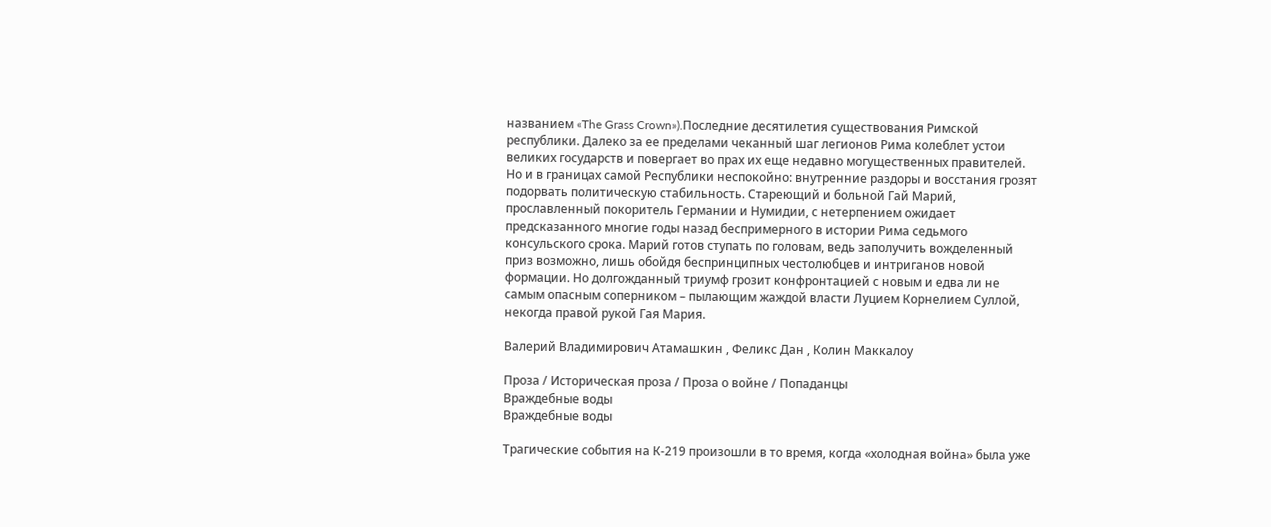названием «The Grass Crown»).Последние десятилетия существования Римской республики. Далеко за ее пределами чеканный шаг легионов Рима колеблет устои великих государств и повергает во прах их еще недавно могущественных правителей. Но и в границах самой Республики неспокойно: внутренние раздоры и восстания грозят подорвать политическую стабильность. Стареющий и больной Гай Марий, прославленный покоритель Германии и Нумидии, с нетерпением ожидает предсказанного многие годы назад беспримерного в истории Рима седьмого консульского срока. Марий готов ступать по головам, ведь заполучить вожделенный приз возможно, лишь обойдя беспринципных честолюбцев и интриганов новой формации. Но долгожданный триумф грозит конфронтацией с новым и едва ли не самым опасным соперником – пылающим жаждой власти Луцием Корнелием Суллой, некогда правой рукой Гая Мария.

Валерий Владимирович Атамашкин , Феликс Дан , Колин Маккалоу

Проза / Историческая проза / Проза о войне / Попаданцы
Враждебные воды
Враждебные воды

Трагические события на К-219 произошли в то время, когда «холодная война» была уже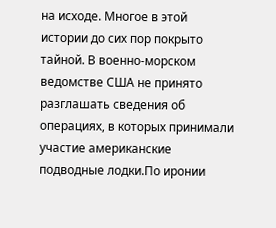на исходе. Многое в этой истории до сих пор покрыто тайной. В военно-морском ведомстве США не принято разглашать сведения об операциях, в которых принимали участие американские подводные лодки.По иронии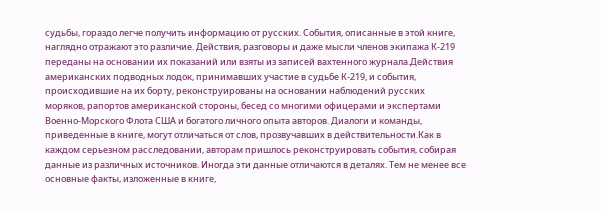судьбы, гораздо легче получить информацию от русских. События, описанные в этой книге, наглядно отражают это различие. Действия, разговоры и даже мысли членов экипажа К-219 переданы на основании их показаний или взяты из записей вахтенного журнала.Действия американских подводных лодок, принимавших участие в судьбе К-219, и события, происходившие на их борту, реконструированы на основании наблюдений русских моряков, рапортов американской стороны, бесед со многими офицерами и экспертами Военно-Морского Флота США и богатого личного опыта авторов. Диалоги и команды, приведенные в книге, могут отличаться от слов, прозвучавших в действительности.Как в каждом серьезном расследовании, авторам пришлось реконструировать события, собирая данные из различных источников. Иногда эти данные отличаются в деталях. Тем не менее все основные факты, изложенные в книге,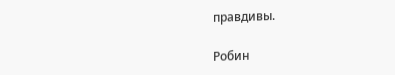правдивы.

Робин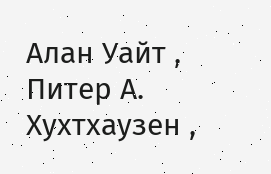Алан Уайт , Питер А. Хухтхаузен ,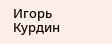Игорь Курдин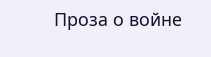Проза о войне